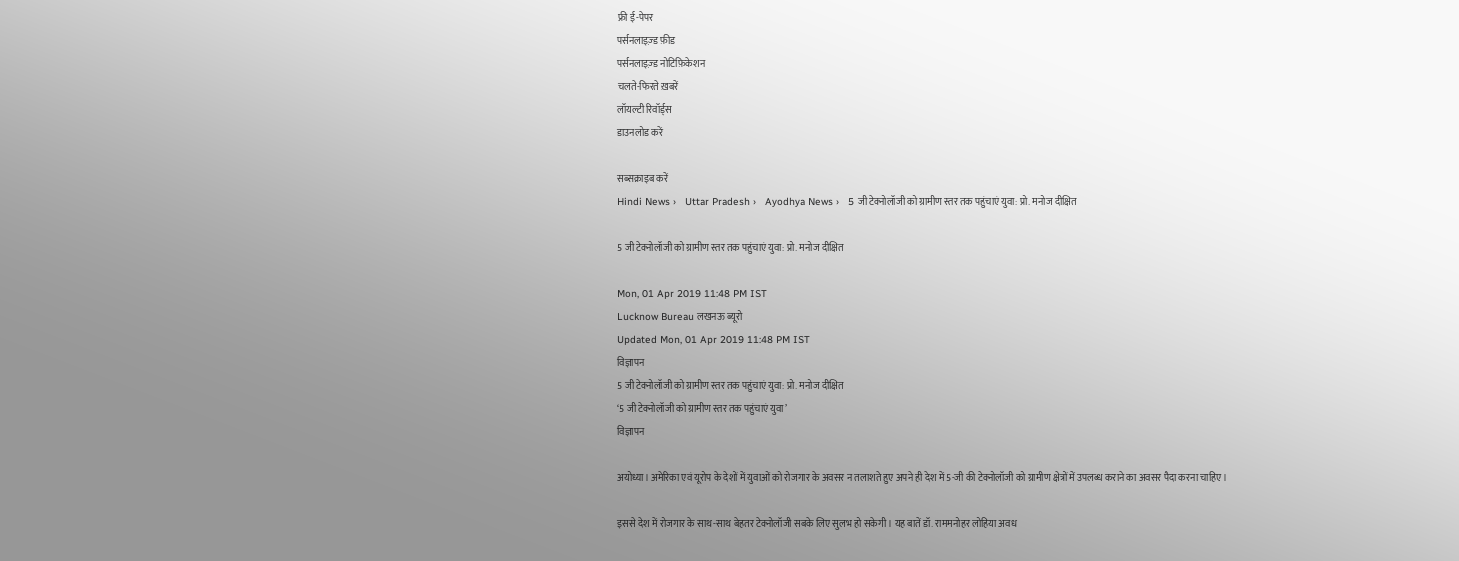फ्री ई-पेपर
पर्सनलाइज़्ड फ़ीड
पर्सनलाइज़्ड नोटिफ़िकेशन
चलते-फिरते ख़बरें
लॉयल्टी रिवॉर्ड्स
डाउनलोड करें

सब्सक्राइब करें
Hindi News ›   Uttar Pradesh ›   Ayodhya News ›   5 जी टेक्नोलॉजी को ग्रामीण स्तर तक पहुंचाएं युवा: प्रो. मनोज दीक्षित

5 जी टेक्नोलॉजी को ग्रामीण स्तर तक पहुंचाएं युवा: प्रो. मनोज दीक्षित

Mon, 01 Apr 2019 11:48 PM IST
Lucknow Bureau लखनऊ ब्यूरो
Updated Mon, 01 Apr 2019 11:48 PM IST
विज्ञापन
5 जी टेक्नोलॉजी को ग्रामीण स्तर तक पहुंचाएं युवा: प्रो. मनोज दीक्षित
‘5 जी टेक्नोलॉजी को ग्रामीण स्तर तक पहुंचाएं युवा’
विज्ञापन

अयोध्या। अमेरिका एवं यूरोप के देशों में युवाओं को रोजगार के अवसर न तलाशते हुए अपने ही देश में 5-जी की टेक्नोलॉजी को ग्रामीण क्षेत्रों में उपलब्ध कराने का अवसर पैदा करना चाहिए।

इससे देश में रोजगार के साथ-साथ बेहतर टेक्नोलॉजी सबके लिए सुलभ हो सकेगी। यह बातें डॉ. राममनोहर लोहिया अवध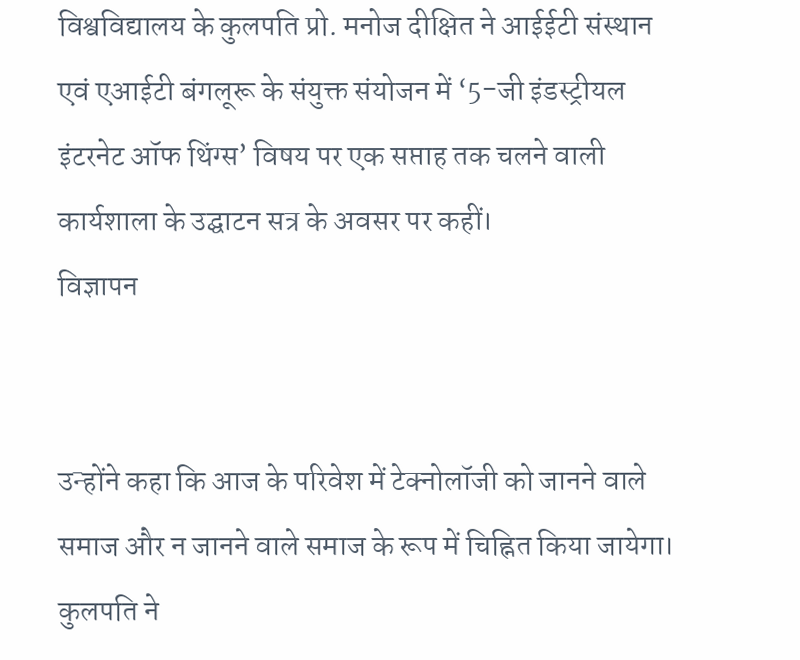विश्वविद्यालय के कुलपति प्रो. मनोज दीक्षित ने आईईटी संस्थान एवं एआईटी बंगलूरू के संयुक्त संयोजन में ‘5-जी इंडस्ट्रीयल इंटरनेट ऑफ थिंग्स’ विषय पर एक सप्ताह तक चलने वाली कार्यशाला के उद्घाटन सत्र के अवसर पर कहीं।
विज्ञापन


उन्होंने कहा कि आज के परिवेश में टेक्नोलॉजी को जानने वाले समाज और न जानने वाले समाज के रूप में चिह्नित किया जायेगा। कुलपति ने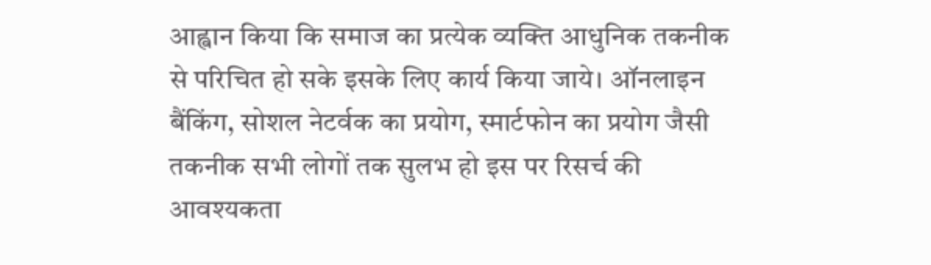आह्वान किया कि समाज का प्रत्येक व्यक्ति आधुनिक तकनीक से परिचित हो सके इसके लिए कार्य किया जाये। ऑनलाइन बैंकिंग, सोशल नेटर्वक का प्रयोग, स्मार्टफोन का प्रयोग जैसी तकनीक सभी लोगों तक सुलभ हो इस पर रिसर्च की आवश्यकता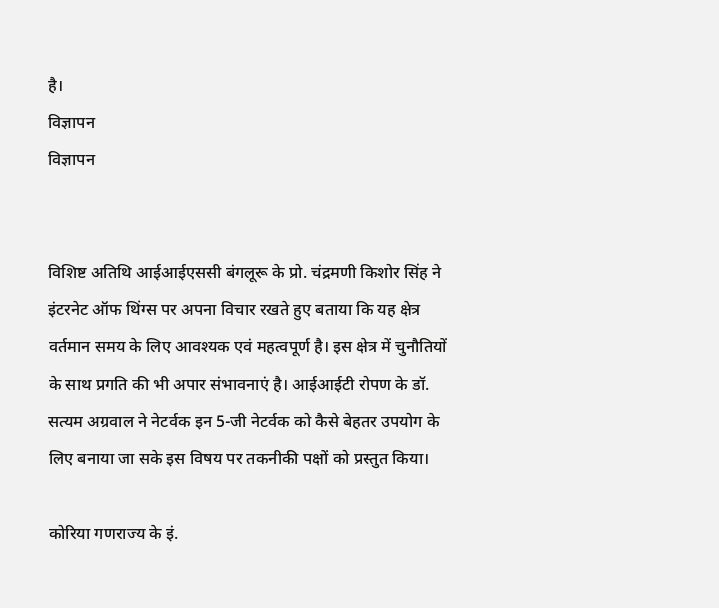है।
विज्ञापन
विज्ञापन


विशिष्ट अतिथि आईआईएससी बंगलूरू के प्रो. चंद्रमणी किशोर सिंह ने इंटरनेट ऑफ थिंग्स पर अपना विचार रखते हुए बताया कि यह क्षेत्र वर्तमान समय के लिए आवश्यक एवं महत्वपूर्ण है। इस क्षेत्र में चुनौतियों के साथ प्रगति की भी अपार संभावनाएं है। आईआईटी रोपण के डॉ. सत्यम अग्रवाल ने नेटर्वक इन 5-जी नेटर्वक को कैसे बेहतर उपयोग के लिए बनाया जा सके इस विषय पर तकनीकी पक्षों को प्रस्तुत किया।

कोरिया गणराज्य के इं.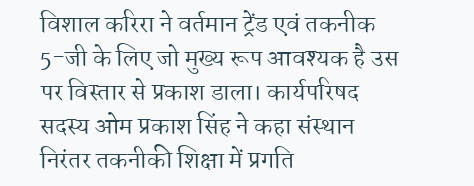विशाल करिरा ने वर्तमान ट्रेंड एवं तकनीक 5-जी के लिए जो मुख्य रूप आवश्यक है उस पर विस्तार से प्रकाश डाला। कार्यपरिषद सदस्य ओम प्रकाश सिंह ने कहा संस्थान निरंतर तकनीकी शिक्षा में प्रगति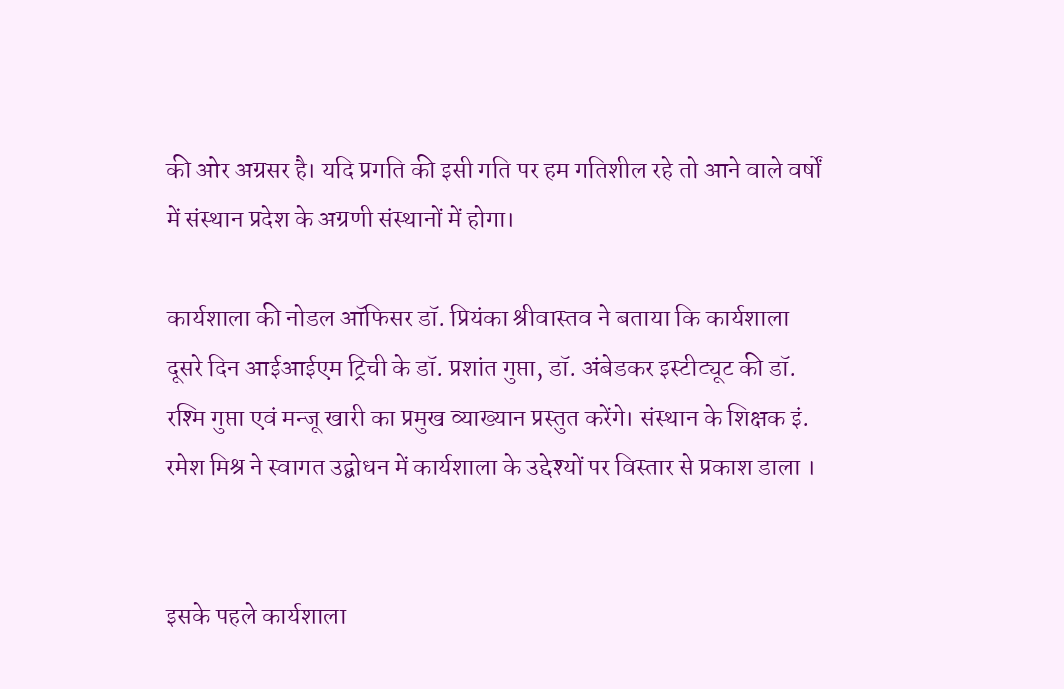की ओर अग्रसर है। यदि प्रगति की इसी गति पर हम गतिशील रहे तो आने वाले वर्षों में संस्थान प्रदेश के अग्रणी संस्थानों में होगा।

कार्यशाला की नोडल ऑफिसर डॉ. प्रियंका श्रीवास्तव ने बताया कि कार्यशाला दूसरे दिन आईआईएम ट्रिची के डॉ. प्रशांत गुप्ता, डॉ. अंबेडकर इस्टीट्यूट की डॉ. रश्मि गुप्ता एवं मन्जू खारी का प्रमुख व्याख्यान प्रस्तुत करेंगे। संस्थान के शिक्षक इं. रमेश मिश्र ने स्वागत उद्बोधन में कार्यशाला के उद्देश्यों पर विस्तार से प्रकाश डाला ।


इसके पहले कार्यशाला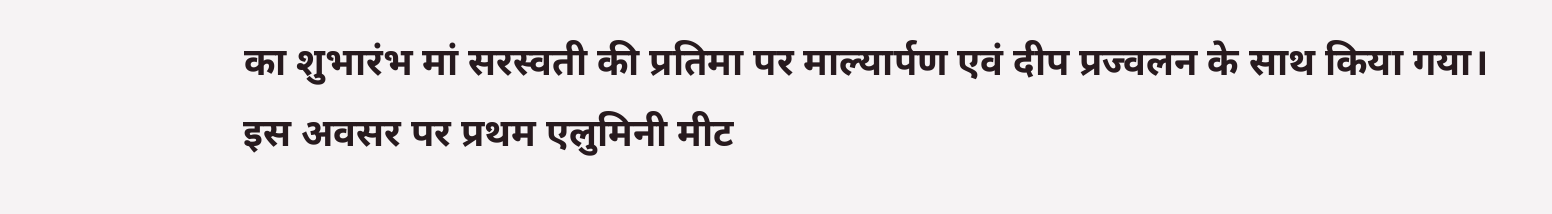का शुभारंभ मां सरस्वती की प्रतिमा पर माल्यार्पण एवं दीप प्रज्वलन के साथ किया गया। इस अवसर पर प्रथम एलुमिनी मीट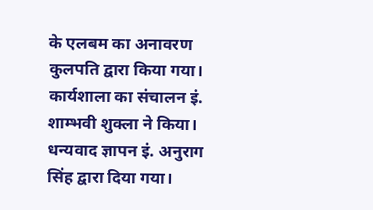के एलबम का अनावरण कुलपति द्वारा किया गया। कार्यशाला का संचालन इं. शाम्भवी शुक्ला ने किया। धन्यवाद ज्ञापन इं. अनुराग सिंह द्वारा दिया गया।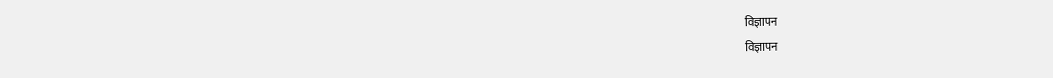विज्ञापन
विज्ञापन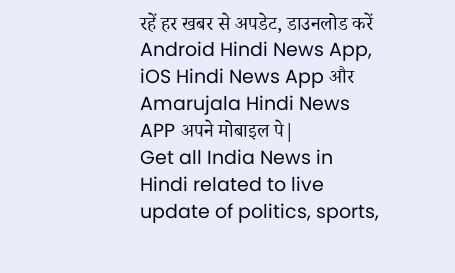रहें हर खबर से अपडेट, डाउनलोड करें Android Hindi News App, iOS Hindi News App और Amarujala Hindi News APP अपने मोबाइल पे|
Get all India News in Hindi related to live update of politics, sports,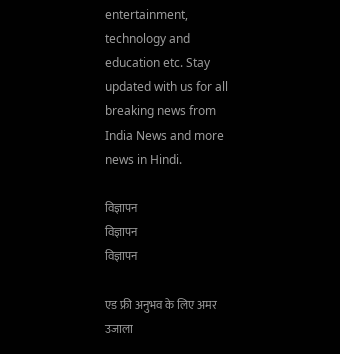entertainment, technology and education etc. Stay updated with us for all breaking news from India News and more news in Hindi.

विज्ञापन
विज्ञापन
विज्ञापन

एड फ्री अनुभव के लिए अमर उजाला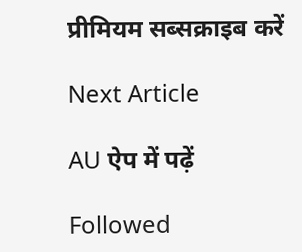प्रीमियम सब्सक्राइब करें

Next Article

AU ऐप में पढ़ें

Followed